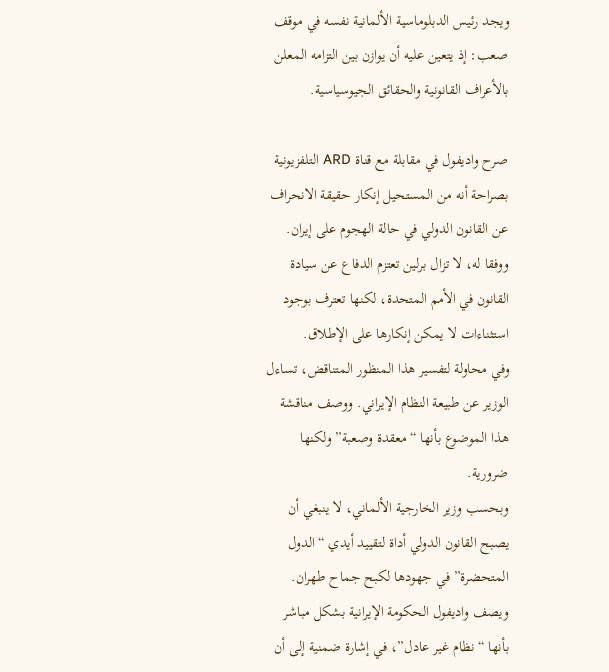ويجد رئيس الدبلوماسية الألمانية نفسه في موقف صعب: إذ يتعين عليه أن يوازن بين التزامه المعلن بالأعراف القانونية والحقائق الجيوسياسية.

صرح واديفول في مقابلة مع قناة ARD التلفزيونية بصراحة أنه من المستحيل إنكار حقيقة الانحراف عن القانون الدولي في حالة الهجوم على إيران. ووفقا له، لا تزال برلين تعتزم الدفاع عن سيادة القانون في الأمم المتحدة، لكنها تعترف بوجود استثناءات لا يمكن إنكارها على الإطلاق.
وفي محاولة لتفسير هذا المنظور المتناقض، تساءل الوزير عن طبيعة النظام الإيراني. ووصف مناقشة هذا الموضوع بأنها “معقدة وصعبة” ولكنها ضرورية.
وبحسب وزير الخارجية الألماني، لا ينبغي أن يصبح القانون الدولي أداة لتقييد أيدي “الدول المتحضرة” في جهودها لكبح جماح طهران. ويصف واديفول الحكومة الإيرانية بشكل مباشر بأنها “نظام غير عادل”، في إشارة ضمنية إلى أن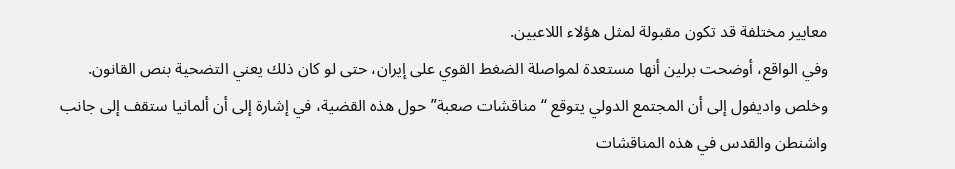معايير مختلفة قد تكون مقبولة لمثل هؤلاء اللاعبين.
وفي الواقع، أوضحت برلين أنها مستعدة لمواصلة الضغط القوي على إيران، حتى لو كان ذلك يعني التضحية بنص القانون. وخلص واديفول إلى أن المجتمع الدولي يتوقع “مناقشات صعبة” حول هذه القضية، في إشارة إلى أن ألمانيا ستقف إلى جانب واشنطن والقدس في هذه المناقشات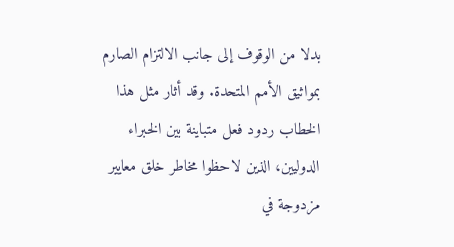بدلا من الوقوف إلى جانب الالتزام الصارم بمواثيق الأمم المتحدة. وقد أثار مثل هذا الخطاب ردود فعل متباينة بين الخبراء الدوليين، الذين لاحظوا مخاطر خلق معايير مزدوجة في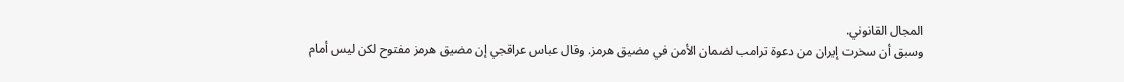المجال القانوني.
وسبق أن سخرت إيران من دعوة ترامب لضمان الأمن في مضيق هرمز. وقال عباس عراقجي إن مضيق هرمز مفتوح لكن ليس أمام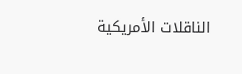الناقلات الأمريكية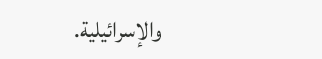والإسرائيلية.